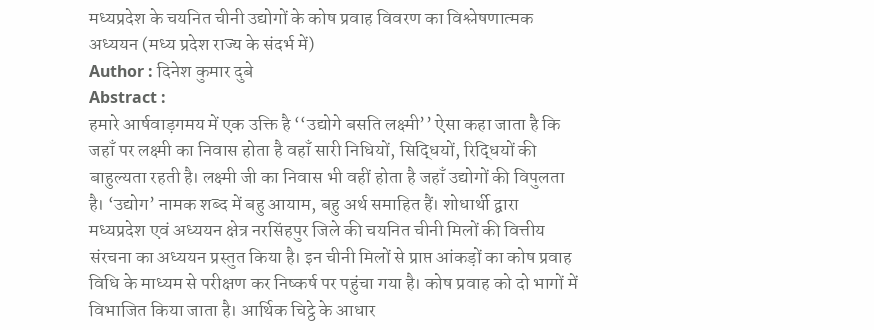मध्यप्रदेश के चयनित चीनी उद्योगों के कोष प्रवाह विवरण का विश्लेषणात्मक अध्ययन (मध्य प्रदेश राज्य के संदर्भ में)
Author : दिनेश कुमार दुबे
Abstract :
हमारे आर्षवाड़गमय में एक उक्ति है ‘‘उद्योगे बसति लक्ष्मी’’ ऐसा कहा जाता है कि जहाँ पर लक्ष्मी का निवास होता है वहाँ सारी निधियों, सिद्धियों, रिद्धियों की बाहुल्यता रहती है। लक्ष्मी जी का निवास भी वहीं होता है जहाँ उद्योगों की विपुलता है। ‘उद्योग’ नामक शब्द में बहु आयाम, बहु अर्थ समाहित हैं। शोधार्थी द्वारा मध्यप्रदेश एवं अध्ययन क्षेत्र नरसिंहपुर जिले की चयनित चीनी मिलों की वित्तीय संरचना का अध्ययन प्रस्तुत किया है। इन चीनी मिलों से प्राप्त आंकड़ों का कोष प्रवाह विधि के माध्यम से परीक्षण कर निष्कर्ष पर पहुंचा गया है। कोष प्रवाह को दो भागों में विभाजित किया जाता है। आर्थिक चिट्ठे के आधार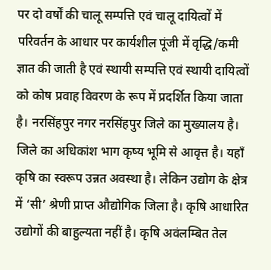पर दो वर्षों की चालू सम्पत्ति एवं चालू दायित्वों में परिवर्तन के आधार पर कार्यशील पूंजी में वृद्धि/कमी ज्ञात की जाती है एवं स्थायी सम्पत्ति एवं स्थायी दायित्वों को कोष प्रवाह विवरण के रूप में प्रदर्शित किया जाता है। नरसिंहपुर नगर नरसिंहपुर जिले का मुख्यालय है। जिले का अधिकांश भाग कृष्य भूमि से आवृत्त है। यहाँ कृषि का स्वरूप उन्नत अवस्था है। लेकिन उद्योग के क्षेत्र में ‘सी’ श्रेणी प्राप्त औद्योगिक जिला है। कृषि आधारित उद्योगों की बाहुल्यता नहीं है। कृषि अवंलम्बित तेल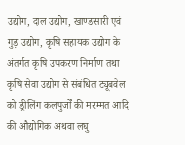उद्योग, दाल उद्योग, खाण्डसारी एवं गुड़ उद्योग, कृषि सहायक उद्योग के अंतर्गत कृषि उपकरण निर्माण तथा कृषि सेवा उद्योग से संबंधित ट्यूबवेल को ड्रीलिंग कलपुर्जों की मरम्मत आदि की औद्योगिक अथवा लघु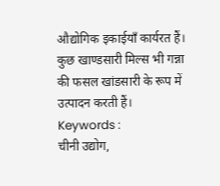औद्योगिक इकाईयाँ कार्यरत हैं। कुछ खाण्डसारी मिल्स भी गन्ना की फसल खांडसारी के रूप में उत्पादन करती हैं।
Keywords :
चीनी उद्योग,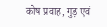कोष प्रवाह, गुड़ एवं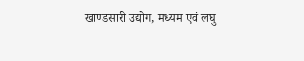खाण्डसारी उद्योग, मध्यम एवं लघु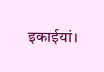इकाईयां।